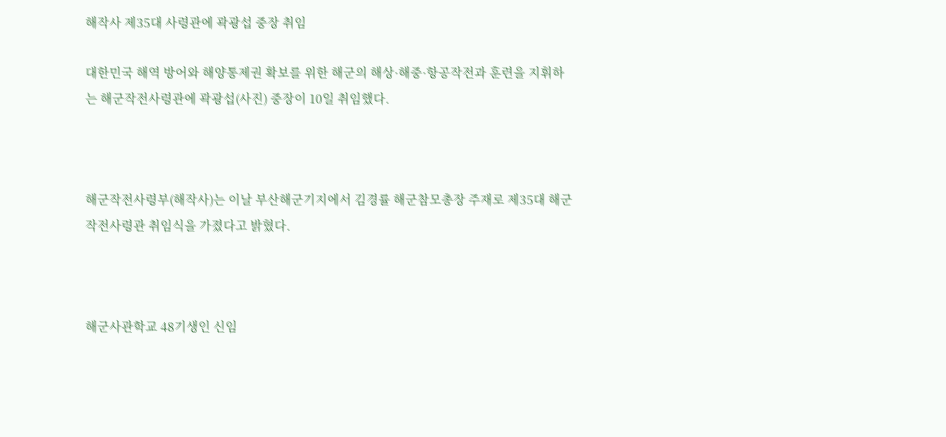해작사 제35대 사령관에 곽광섭 중장 취임

대한민국 해역 방어와 해양통제권 확보를 위한 해군의 해상·해중·항공작전과 훈련을 지휘하는 해군작전사령관에 곽광섭(사진) 중장이 10일 취임했다.



해군작전사령부(해작사)는 이날 부산해군기지에서 김경률 해군참모총장 주재로 제35대 해군작전사령관 취임식을 가졌다고 밝혔다.



해군사관학교 48기생인 신임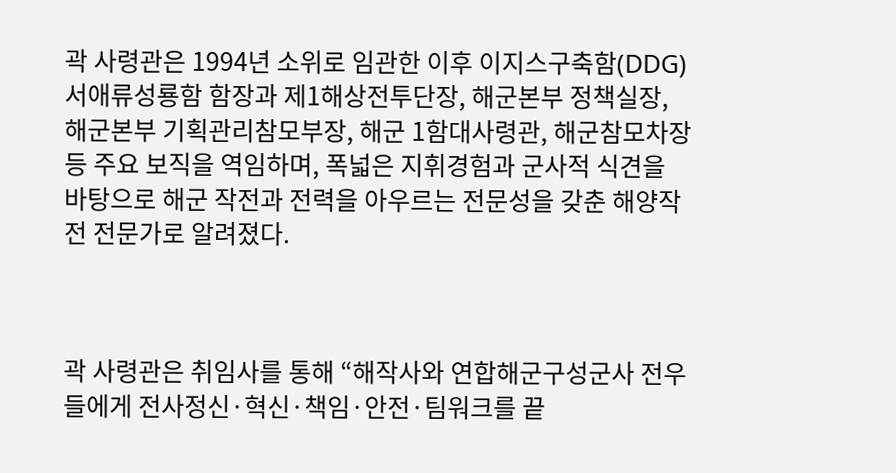곽 사령관은 1994년 소위로 임관한 이후 이지스구축함(DDG) 서애류성룡함 함장과 제1해상전투단장, 해군본부 정책실장, 해군본부 기획관리참모부장, 해군 1함대사령관, 해군참모차장 등 주요 보직을 역임하며, 폭넓은 지휘경험과 군사적 식견을 바탕으로 해군 작전과 전력을 아우르는 전문성을 갖춘 해양작전 전문가로 알려졌다.



곽 사령관은 취임사를 통해 “해작사와 연합해군구성군사 전우들에게 전사정신·혁신·책임·안전·팀워크를 끝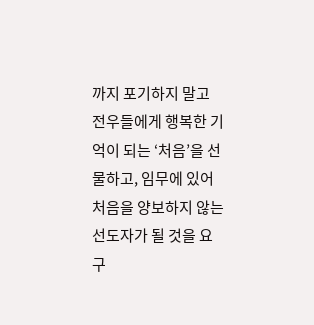까지 포기하지 말고 전우들에게 행복한 기억이 되는 ‘처음’을 선물하고, 임무에 있어 처음을 양보하지 않는 선도자가 될 것을 요구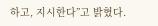하고, 지시한다”고 밝혔다.